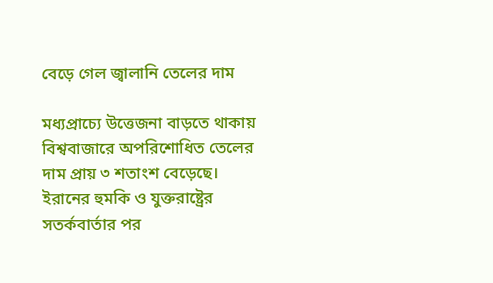বেড়ে গেল জ্বালানি তেলের দাম

মধ্যপ্রাচ্যে উত্তেজনা বাড়তে থাকায় বিশ্ববাজারে অপরিশোধিত তেলের দাম প্রায় ৩ শতাংশ বেড়েছে। ইরানের হুমকি ও যুক্তরাষ্ট্রের সতর্কবার্তার পর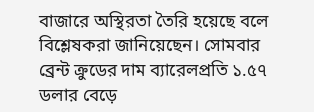বাজারে অস্থিরতা তৈরি হয়েছে বলে বিশ্লেষকরা জানিয়েছেন। সোমবার ব্রেন্ট ক্রুডের দাম ব্যারেলপ্রতি ১.৫৭ ডলার বেড়ে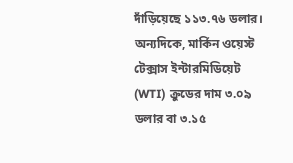দাঁড়িয়েছে ১১৩.৭৬ ডলার। অন্যদিকে, মার্কিন ওয়েস্ট টেক্সাস ইন্টারমিডিয়েট (WTI) ক্রুডের দাম ৩.০৯ ডলার বা ৩.১৫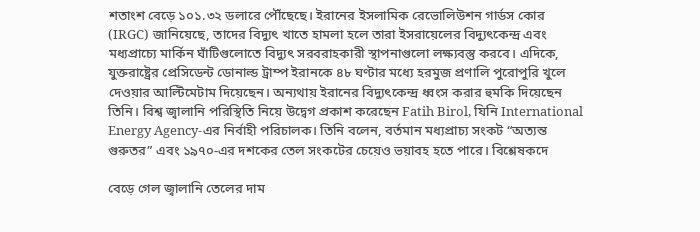শতাংশ বেড়ে ১০১.৩২ ডলারে পৌঁছেছে। ইরানের ইসলামিক রেভোলিউশন গার্ডস কোর (IRGC) জানিয়েছে, তাদের বিদ্যুৎ খাতে হামলা হলে তারা ইসরায়েলের বিদ্যুৎকেন্দ্র এবং মধ্যপ্রাচ্যে মার্কিন ঘাঁটিগুলোতে বিদ্যুৎ সরবরাহকারী স্থাপনাগুলো লক্ষ্যবস্তু করবে। এদিকে, যুক্তরাষ্ট্রের প্রেসিডেন্ট ডোনাল্ড ট্রাম্প ইরানকে ৪৮ ঘণ্টার মধ্যে হরমুজ প্রণালি পুরোপুরি খুলে দেওয়ার আল্টিমেটাম দিয়েছেন। অন্যথায় ইরানের বিদ্যুৎকেন্দ্র ধ্বংস করার হুমকি দিয়েছেন তিনি। বিশ্ব জ্বালানি পরিস্থিতি নিয়ে উদ্বেগ প্রকাশ করেছেন Fatih Birol, যিনি International Energy Agency-এর নির্বাহী পরিচালক। তিনি বলেন, বর্তমান মধ্যপ্রাচ্য সংকট “অত্যন্ত গুরুতর” এবং ১৯৭০-এর দশকের তেল সংকটের চেয়েও ভয়াবহ হতে পারে। বিশ্লেষকদে

বেড়ে গেল জ্বালানি তেলের দাম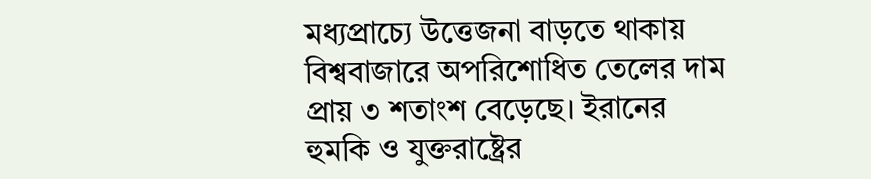মধ্যপ্রাচ্যে উত্তেজনা বাড়তে থাকায় বিশ্ববাজারে অপরিশোধিত তেলের দাম প্রায় ৩ শতাংশ বেড়েছে। ইরানের হুমকি ও যুক্তরাষ্ট্রের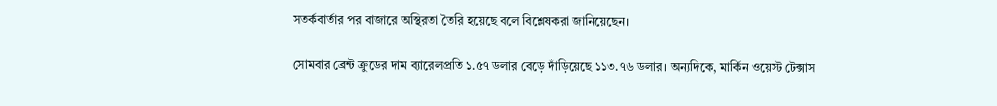সতর্কবার্তার পর বাজারে অস্থিরতা তৈরি হয়েছে বলে বিশ্লেষকরা জানিয়েছেন।

সোমবার ব্রেন্ট ক্রুডের দাম ব্যারেলপ্রতি ১.৫৭ ডলার বেড়ে দাঁড়িয়েছে ১১৩.৭৬ ডলার। অন্যদিকে, মার্কিন ওয়েস্ট টেক্সাস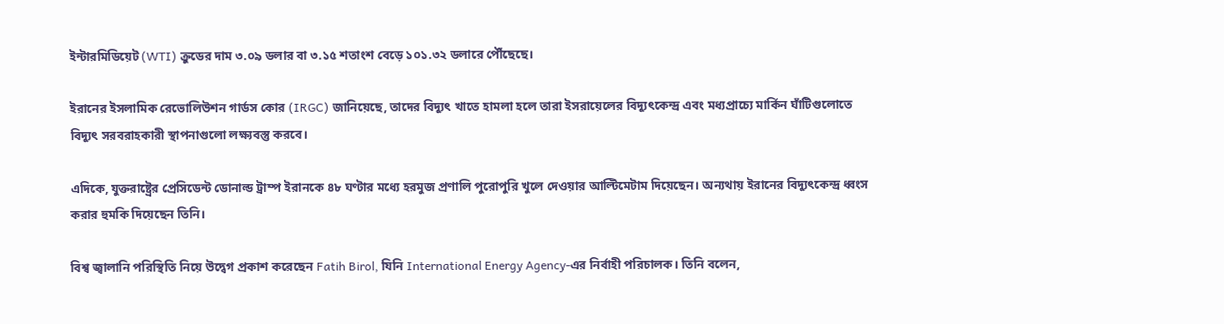ইন্টারমিডিয়েট (WTI) ক্রুডের দাম ৩.০৯ ডলার বা ৩.১৫ শতাংশ বেড়ে ১০১.৩২ ডলারে পৌঁছেছে।

ইরানের ইসলামিক রেভোলিউশন গার্ডস কোর (IRGC) জানিয়েছে, তাদের বিদ্যুৎ খাতে হামলা হলে তারা ইসরায়েলের বিদ্যুৎকেন্দ্র এবং মধ্যপ্রাচ্যে মার্কিন ঘাঁটিগুলোতে বিদ্যুৎ সরবরাহকারী স্থাপনাগুলো লক্ষ্যবস্তু করবে।

এদিকে, যুক্তরাষ্ট্রের প্রেসিডেন্ট ডোনাল্ড ট্রাম্প ইরানকে ৪৮ ঘণ্টার মধ্যে হরমুজ প্রণালি পুরোপুরি খুলে দেওয়ার আল্টিমেটাম দিয়েছেন। অন্যথায় ইরানের বিদ্যুৎকেন্দ্র ধ্বংস করার হুমকি দিয়েছেন তিনি।

বিশ্ব জ্বালানি পরিস্থিতি নিয়ে উদ্বেগ প্রকাশ করেছেন Fatih Birol, যিনি International Energy Agency-এর নির্বাহী পরিচালক। তিনি বলেন,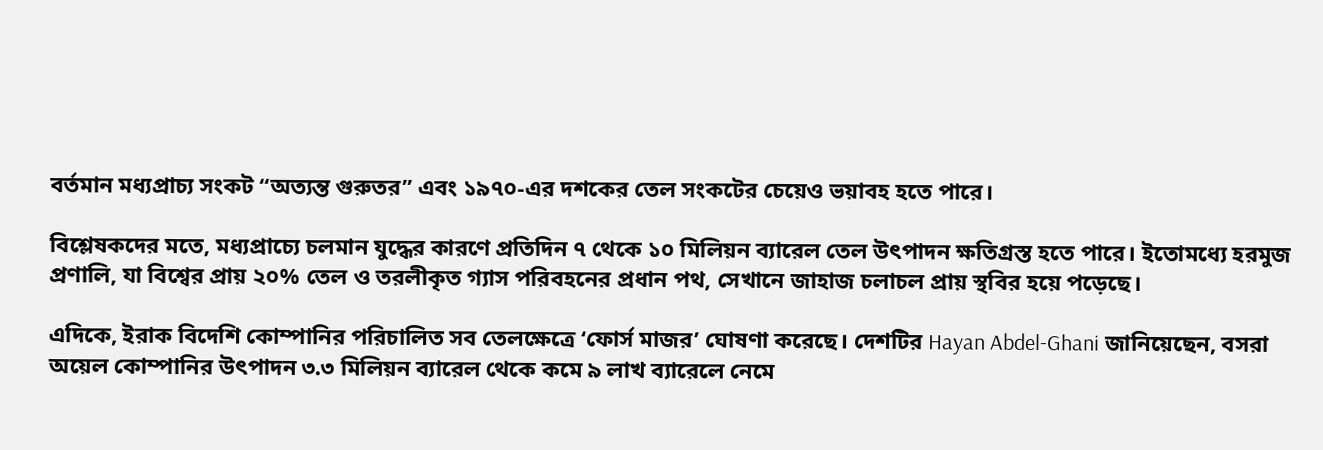বর্তমান মধ্যপ্রাচ্য সংকট “অত্যন্ত গুরুতর” এবং ১৯৭০-এর দশকের তেল সংকটের চেয়েও ভয়াবহ হতে পারে।

বিশ্লেষকদের মতে, মধ্যপ্রাচ্যে চলমান যুদ্ধের কারণে প্রতিদিন ৭ থেকে ১০ মিলিয়ন ব্যারেল তেল উৎপাদন ক্ষতিগ্রস্ত হতে পারে। ইতোমধ্যে হরমুজ প্রণালি, যা বিশ্বের প্রায় ২০% তেল ও তরলীকৃত গ্যাস পরিবহনের প্রধান পথ, সেখানে জাহাজ চলাচল প্রায় স্থবির হয়ে পড়েছে।

এদিকে, ইরাক বিদেশি কোম্পানির পরিচালিত সব তেলক্ষেত্রে ‘ফোর্স মাজর’ ঘোষণা করেছে। দেশটির Hayan Abdel-Ghani জানিয়েছেন, বসরা অয়েল কোম্পানির উৎপাদন ৩.৩ মিলিয়ন ব্যারেল থেকে কমে ৯ লাখ ব্যারেলে নেমে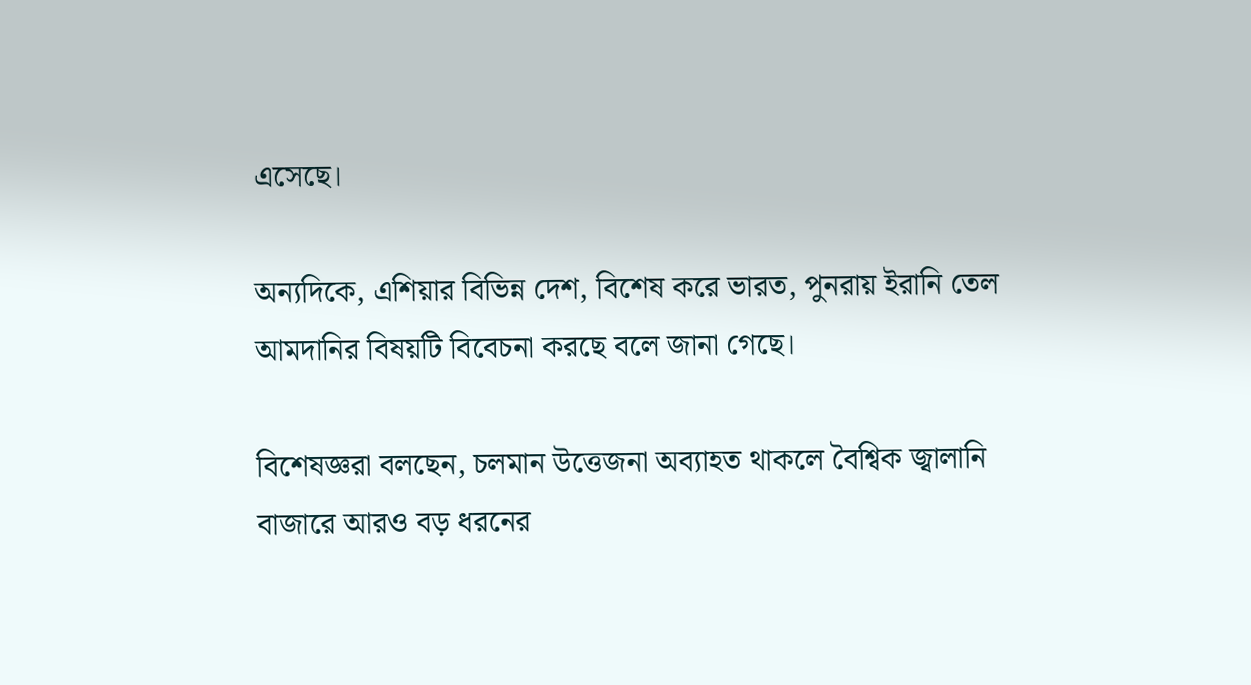এসেছে।

অন্যদিকে, এশিয়ার বিভিন্ন দেশ, বিশেষ করে ভারত, পুনরায় ইরানি তেল আমদানির বিষয়টি বিবেচনা করছে বলে জানা গেছে।

বিশেষজ্ঞরা বলছেন, চলমান উত্তেজনা অব্যাহত থাকলে বৈশ্বিক জ্বালানি বাজারে আরও বড় ধরনের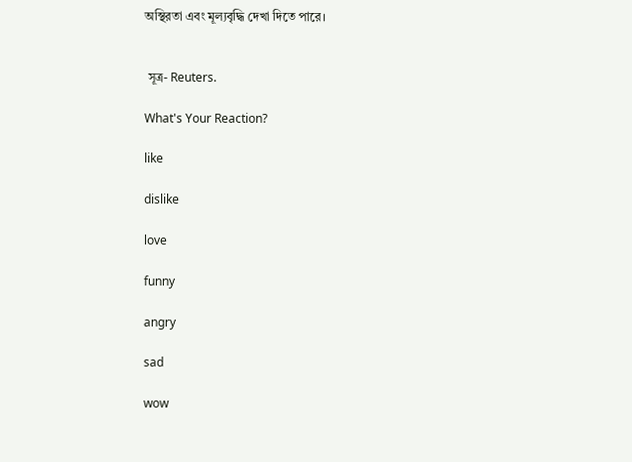অস্থিরতা এবং মূল্যবৃদ্ধি দেখা দিতে পারে।


 সূত্র- Reuters.

What's Your Reaction?

like

dislike

love

funny

angry

sad

wow